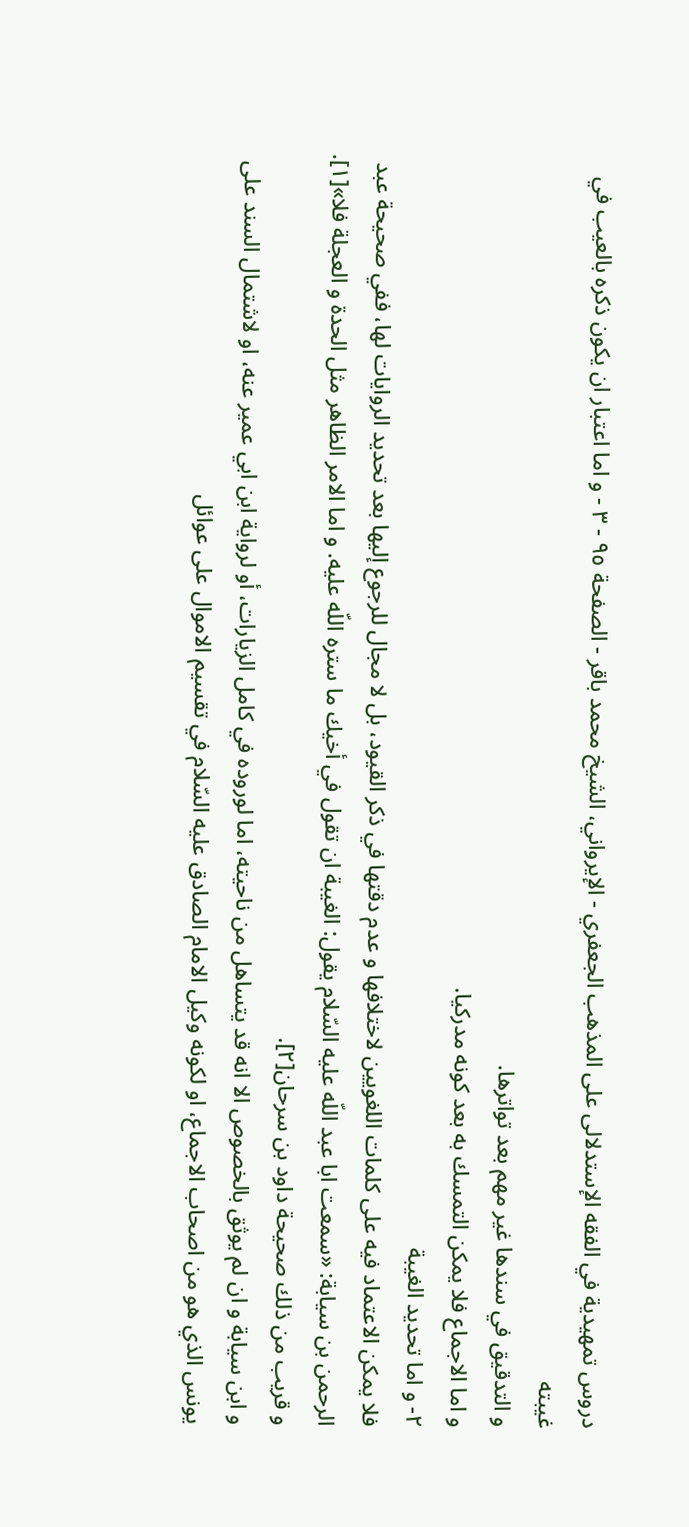دروس تمهيدية في الفقه الإستدلالى على المذهب الجعفري - الإيرواني، الشيخ محمد باقر - الصفحة ٩٥ - ٣ - و اما اعتبار ان يكون ذكره بالعيب في غيبته
و التدقيق في سندها غير مهم بعد تواترها.
و اما الاجماع فلا يمكن التمسك به بعد كونه مدركيا.
٢- و اما تحديد الغيبة
فلا يمكن الاعتماد فيه على كلمات اللغويين لاختلافها و عدم دقتها في ذكر القيود، بل لا مجال للرجوع إليها بعد تحديد الروايات لها، ففي صحيحة عبد الرحمن بن سيابة: «سمعت ابا عبد اللّه عليه السّلام يقول: الغيبة ان تقول في أخيك ما ستره اللّه عليه. و اما الامر الظاهر مثل الحدة و العجلة فلا»[١]. و قريب من ذلك صحيحة داود بن سرحان[٢].
و ابن سيابة و ان لم يوثق بالخصوص الا انه قد يتساهل من ناحيته، اما لوروده في كامل الزيارات، أو لرواية ابن ابي عمير عنه، او لاشتمال السند على يونس الذي هو من اصحاب الاجماع، او لكونه وكيل الامام الصادق عليه السّلام في تقسيم الاموال على عوائل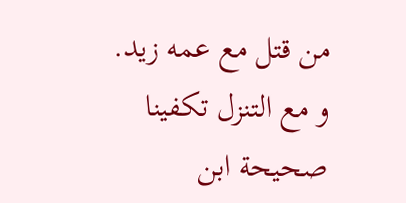من قتل مع عمه زيد.
و مع التنزل تكفينا صحيحة ابن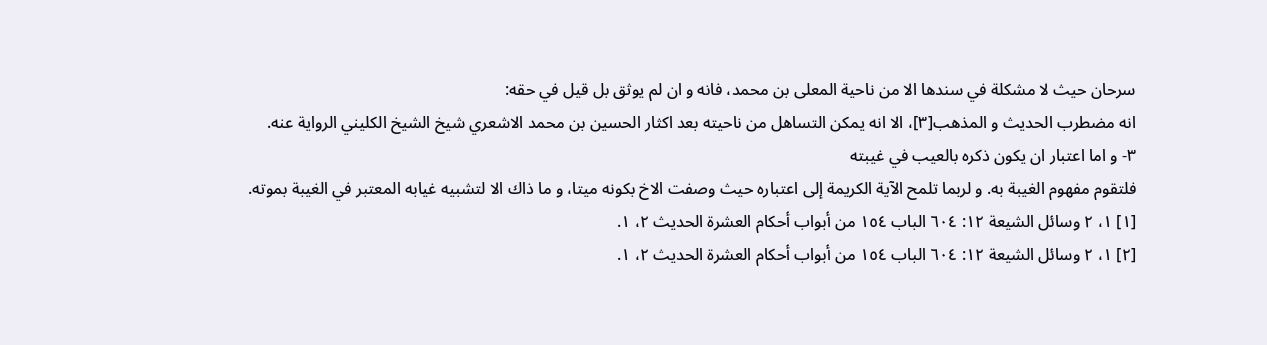سرحان حيث لا مشكلة في سندها الا من ناحية المعلى بن محمد، فانه و ان لم يوثق بل قيل في حقه:
انه مضطرب الحديث و المذهب[٣]، الا انه يمكن التساهل من ناحيته بعد اكثار الحسين بن محمد الاشعري شيخ الشيخ الكليني الرواية عنه.
٣- و اما اعتبار ان يكون ذكره بالعيب في غيبته
فلتقوم مفهوم الغيبة به. و لربما تلمح الآية الكريمة إلى اعتباره حيث وصفت الاخ بكونه ميتا، و ما ذاك الا لتشبيه غيابه المعتبر في الغيبة بموته.
[١] ١، ٢ وسائل الشيعة ١٢: ٦٠٤ الباب ١٥٤ من أبواب أحكام العشرة الحديث ٢، ١.
[٢] ١، ٢ وسائل الشيعة ١٢: ٦٠٤ الباب ١٥٤ من أبواب أحكام العشرة الحديث ٢، ١.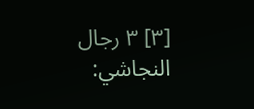[٣] ٣ رجال النجاشي: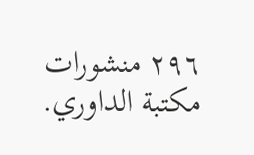٢٩٦ منشورات مكتبة الداوري.